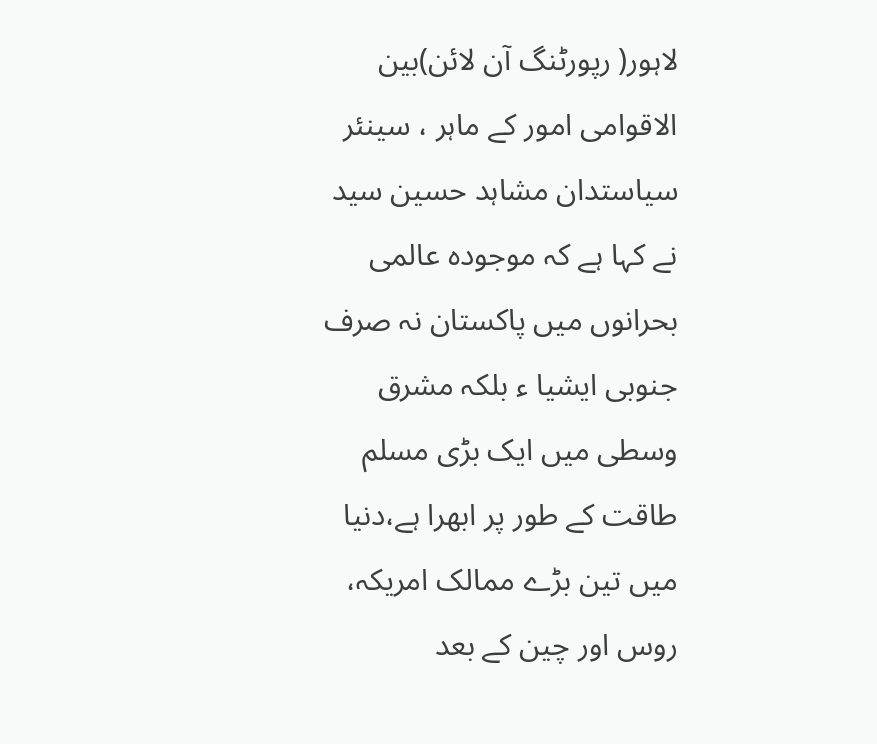لاہور( رپورٹنگ آن لائن)بین الاقوامی امور کے ماہر ، سینئر سیاستدان مشاہد حسین سید نے کہا ہے کہ موجودہ عالمی بحرانوں میں پاکستان نہ صرف جنوبی ایشیا ء بلکہ مشرق وسطی میں ایک بڑی مسلم طاقت کے طور پر ابھرا ہے،دنیا میں تین بڑے ممالک امریکہ، روس اور چین کے بعد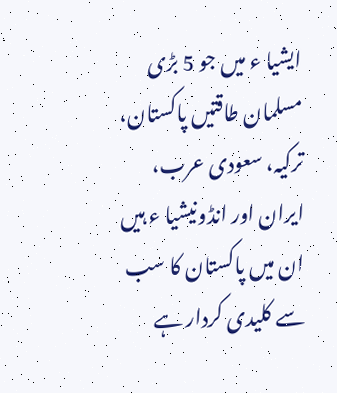ایشیا ء میں جو 5 بڑی مسلمان طاقتیں پاکستان، ترکیہ، سعودی عرب، ایران اور انڈونیشیا ء ہیں ان میں پاکستان کا سب سے کلیدی کردار ہے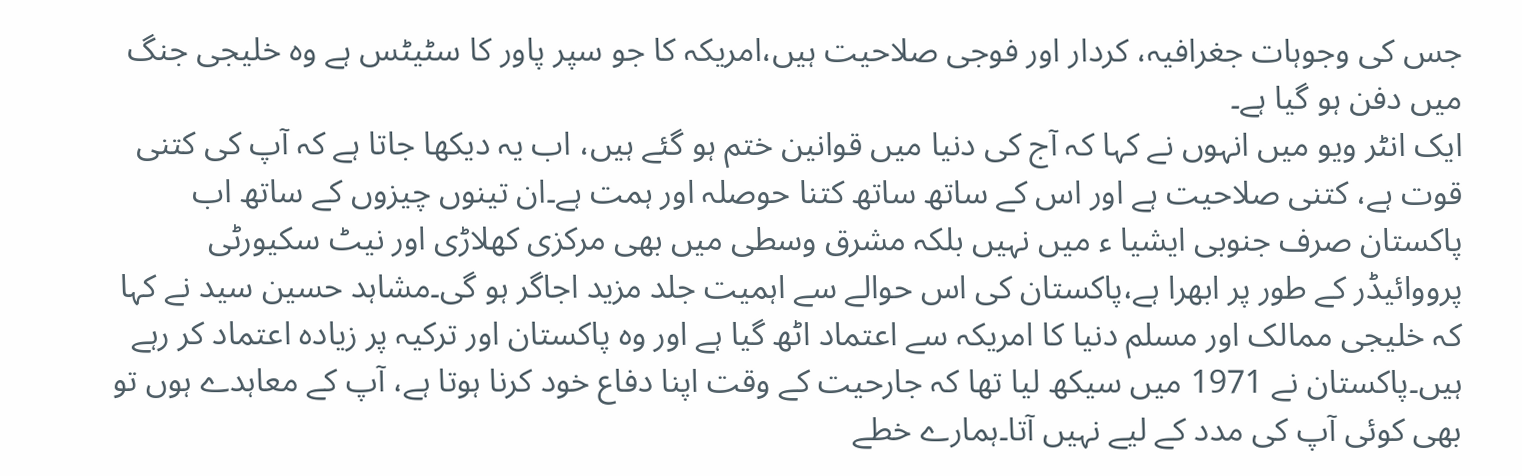جس کی وجوہات جغرافیہ، کردار اور فوجی صلاحیت ہیں،امریکہ کا جو سپر پاور کا سٹیٹس ہے وہ خلیجی جنگ میں دفن ہو گیا ہے۔
ایک انٹر ویو میں انہوں نے کہا کہ آج کی دنیا میں قوانین ختم ہو گئے ہیں، اب یہ دیکھا جاتا ہے کہ آپ کی کتنی قوت ہے، کتنی صلاحیت ہے اور اس کے ساتھ ساتھ کتنا حوصلہ اور ہمت ہے۔ان تینوں چیزوں کے ساتھ اب پاکستان صرف جنوبی ایشیا ء میں نہیں بلکہ مشرق وسطی میں بھی مرکزی کھلاڑی اور نیٹ سکیورٹی پرووائیڈر کے طور پر ابھرا ہے،پاکستان کی اس حوالے سے اہمیت جلد مزید اجاگر ہو گی۔مشاہد حسین سید نے کہا کہ خلیجی ممالک اور مسلم دنیا کا امریکہ سے اعتماد اٹھ گیا ہے اور وہ پاکستان اور ترکیہ پر زیادہ اعتماد کر رہے ہیں۔پاکستان نے 1971 میں سیکھ لیا تھا کہ جارحیت کے وقت اپنا دفاع خود کرنا ہوتا ہے، آپ کے معاہدے ہوں تو بھی کوئی آپ کی مدد کے لیے نہیں آتا۔ہمارے خطے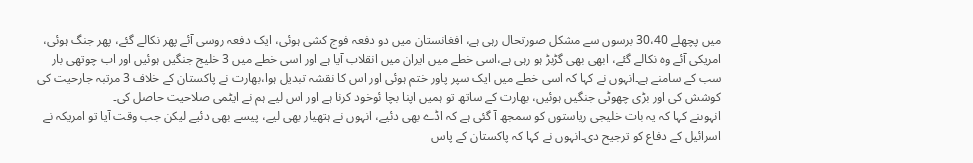میں پچھلے 30،40 برسوں سے مشکل صورتحال رہی ہے، افغانستان میں دو دفعہ فوج کشی ہوئی، ایک دفعہ روسی آئے پھر نکالے گئے، پھر جنگ ہوئی، امریکی آئے وہ نکالے گئے، ابھی بھی گڑبڑ ہو رہی ہے،اسی خطے میں ایران میں انقلاب آیا ہے اور اسی خطے میں 3 خلیج جنگیں ہوئیں اور اب چوتھی بار سب کے سامنے ہے۔انہوں نے کہا کہ اسی خطے میں ایک سپر پاور ختم ہوئی اور اس کا نقشہ تبدیل ہوا،بھارت نے پاکستان کے خلاف 3 مرتبہ جارحیت کی کوشش کی اور بڑی چھوٹی جنگیں ہوئیں، بھارت کے ساتھ تو ہمیں اپنا بچا ئوخود کرنا ہے اور اس لیے ہم نے ایٹمی صلاحیت حاصل کی۔
انہوںنے کہا کہ یہ بات خلیجی ریاستوں کو سمجھ آ گئی ہے کہ اڈے بھی دئیے، انہوں نے ہتھیار بھی لیے، پیسے بھی دئیے لیکن جب وقت آیا تو امریکہ نے اسرائیل کے دفاع کو ترجیح دی۔انہوں نے کہا کہ پاکستان کے پاس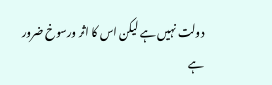دولت نہیں ہے لیکن اس کا اثر ورسوخ ضرور ہے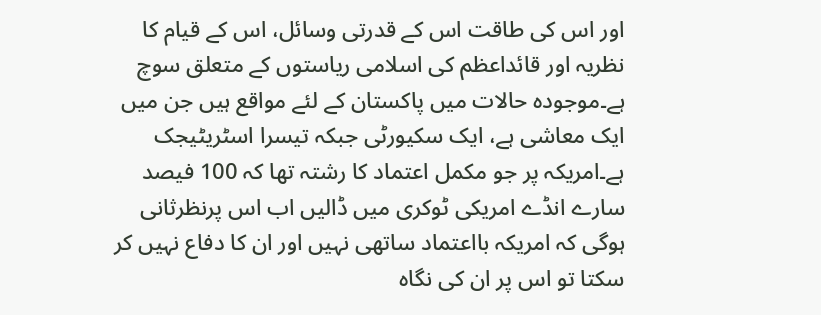اور اس کی طاقت اس کے قدرتی وسائل، اس کے قیام کا نظریہ اور قائداعظم کی اسلامی ریاستوں کے متعلق سوچ ہے۔موجودہ حالات میں پاکستان کے لئے مواقع ہیں جن میں ایک معاشی ہے، ایک سکیورٹی جبکہ تیسرا اسٹریٹیجک ہے۔امریکہ پر جو مکمل اعتماد کا رشتہ تھا کہ 100 فیصد سارے انڈے امریکی ٹوکری میں ڈالیں اب اس پرنظرثانی ہوگی کہ امریکہ بااعتماد ساتھی نہیں اور ان کا دفاع نہیں کر سکتا تو اس پر ان کی نگاہ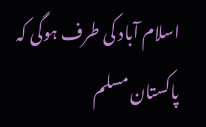اسلام آباد کی طرف ہوگی کہ پاکستان مسلم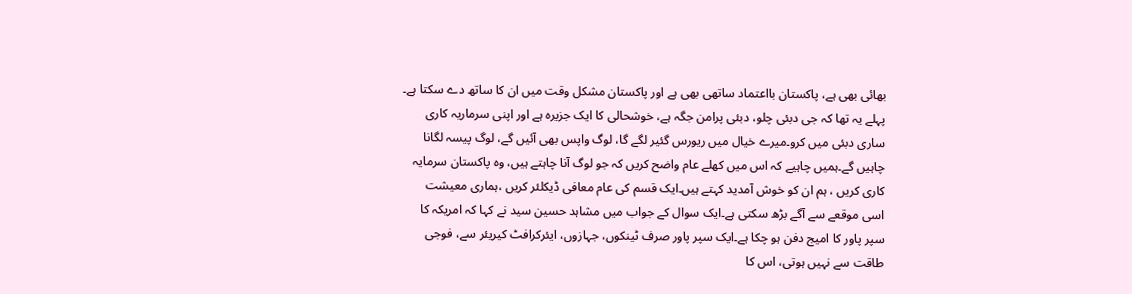بھائی بھی ہے، پاکستان بااعتماد ساتھی بھی ہے اور پاکستان مشکل وقت میں ان کا ساتھ دے سکتا ہے۔
پہلے یہ تھا کہ جی دبئی چلو، دبئی پرامن جگہ ہے، خوشحالی کا ایک جزیرہ ہے اور اپنی سرماریہ کاری ساری دبئی میں کرو۔میرے خیال میں ریورس گئیر لگے گا، لوگ واپس بھی آئیں گے، لوگ پیسہ لگانا چاہیں گے۔ہمیں چاہیے کہ اس میں کھلے عام واضح کریں کہ جو لوگ آنا چاہتے ہیں، وہ پاکستان سرمایہ کاری کریں ، ہم ان کو خوش آمدید کہتے ہیں۔ایک قسم کی عام معافی ڈیکلئر کریں ،ہماری معیشت اسی موقعے سے آگے بڑھ سکتی ہے۔ایک سوال کے جواب میں مشاہد حسین سید نے کہا کہ امریکہ کا سپر پاور کا امیج دفن ہو چکا ہے۔ایک سپر پاور صرف ٹینکوں، جہازوں، ایئرکرافٹ کیریئر سے، فوجی طاقت سے نہیں ہوتی، اس کا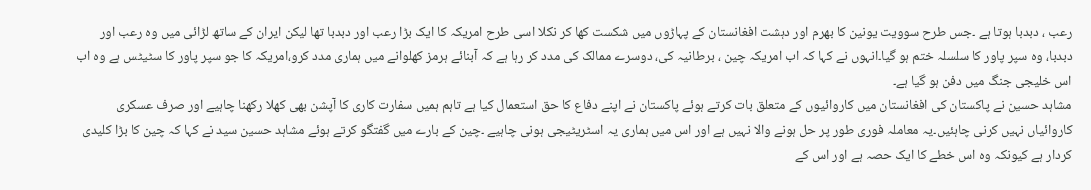رعب ، دبدبا ہوتا ہے ۔جس طرح سوویت یونین کا بھرم اور دہشت افغانستان کے پہاڑوں میں شکست کھا کر نکلا اسی طرح امریکہ کا ایک بڑا رعب اور دبدبا تھا لیکن ایران کے ساتھ لڑائی میں وہ رعب اور دبدبا، وہ سپر پاور کا سلسلہ ختم ہو گیا۔انہوں نے کہا کہ اب امریکہ چین ، برطانیہ کی، دوسرے ممالک کی مدد کر رہا ہے کہ آبنائے ہرمز کھلوانے میں ہماری مدد کرو،امریکہ کا جو سپر پاور کا سٹیٹس ہے وہ اب اس خلیجی جنگ میں دفن ہو گیا ہے۔
مشاہد حسین نے پاکستان کی افغانستان میں کاروائیوں کے متعلق بات کرتے ہوئے پاکستان نے اپنے دفاع کا حق استعمال کیا ہے تاہم ہمیں سفارت کاری کا آپشن بھی کھلا رکھنا چاہیے اور صرف عسکری کاروائیاں نہیں کرنی چاہئیں۔یہ معاملہ فوری طور پر حل ہونے والا نہیں ہے اور اس میں ہماری یہ اسٹریٹیجی ہونی چاہیے ۔چین کے بارے میں گفتگو کرتے ہوئے مشاہد حسین سید نے کہا کہ چین کا بڑا کلیدی کردار ہے کیونکہ وہ اس خطے کا ایک حصہ ہے اور اس کے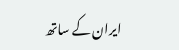ایران کے ساتھ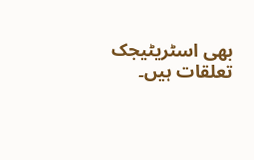بھی اسٹریٹیجک تعلقات ہیں۔